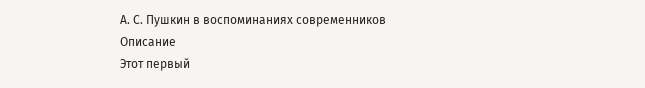А. С. Пушкин в воспоминаниях современников
Описание
Этот первый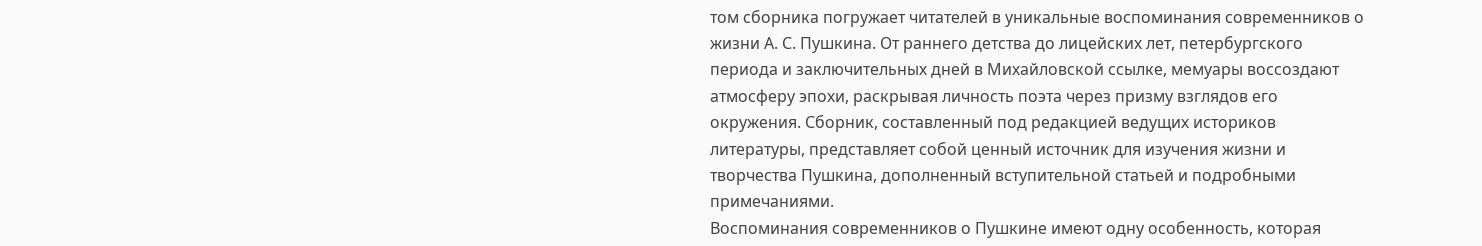том сборника погружает читателей в уникальные воспоминания современников о жизни А. С. Пушкина. От раннего детства до лицейских лет, петербургского периода и заключительных дней в Михайловской ссылке, мемуары воссоздают атмосферу эпохи, раскрывая личность поэта через призму взглядов его окружения. Сборник, составленный под редакцией ведущих историков литературы, представляет собой ценный источник для изучения жизни и творчества Пушкина, дополненный вступительной статьей и подробными примечаниями.
Воспоминания современников о Пушкине имеют одну особенность, которая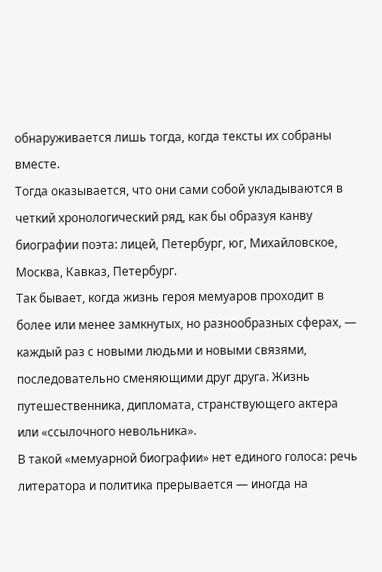обнаруживается лишь тогда, когда тексты их собраны вместе.
Тогда оказывается, что они сами собой укладываются в четкий хронологический ряд, как бы образуя канву биографии поэта: лицей, Петербург, юг, Михайловское, Москва, Кавказ, Петербург.
Так бывает, когда жизнь героя мемуаров проходит в более или менее замкнутых, но разнообразных сферах, — каждый раз с новыми людьми и новыми связями, последовательно сменяющими друг друга. Жизнь путешественника, дипломата, странствующего актера или «ссылочного невольника».
В такой «мемуарной биографии» нет единого голоса: речь литератора и политика прерывается — иногда на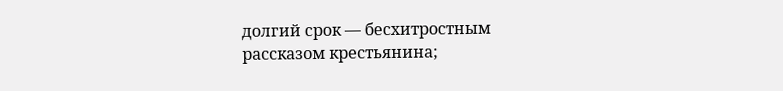долгий срок — бесхитростным рассказом крестьянина;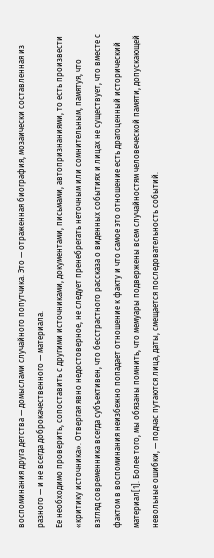воспоминания друга детства — домыслами случайного попутчика. Это — отраженная биография, мозаически составленная из разного — и не всегда доброкачественного — материала.
Ее необходимо проверить, сопоставить с другими источниками, документами, письмами, автопризнаниями, то есть произвести «критику источника». Отвергая явно недостоверное, не следует пренебрегать неточным или сомнительным, памятуя, что взгляд современника всегда субъективен, что бесстрастного рассказа о виденных событиях и лицах не существует, что вместе с фактом в воспоминания неизбежно попадает отношение к факту и что самое это отношение есть драгоценный исторический материал[1]. Более того, мы обязаны помнить, что мемуары подвержены всем случайностям человеческой памяти, допускающей невольные ошибки, — подчас путаются лица, даты, смещается последовательность событий.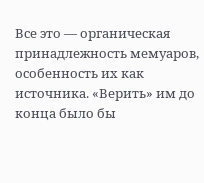Все это — органическая принадлежность мемуаров, особенность их как источника. «Верить» им до конца было бы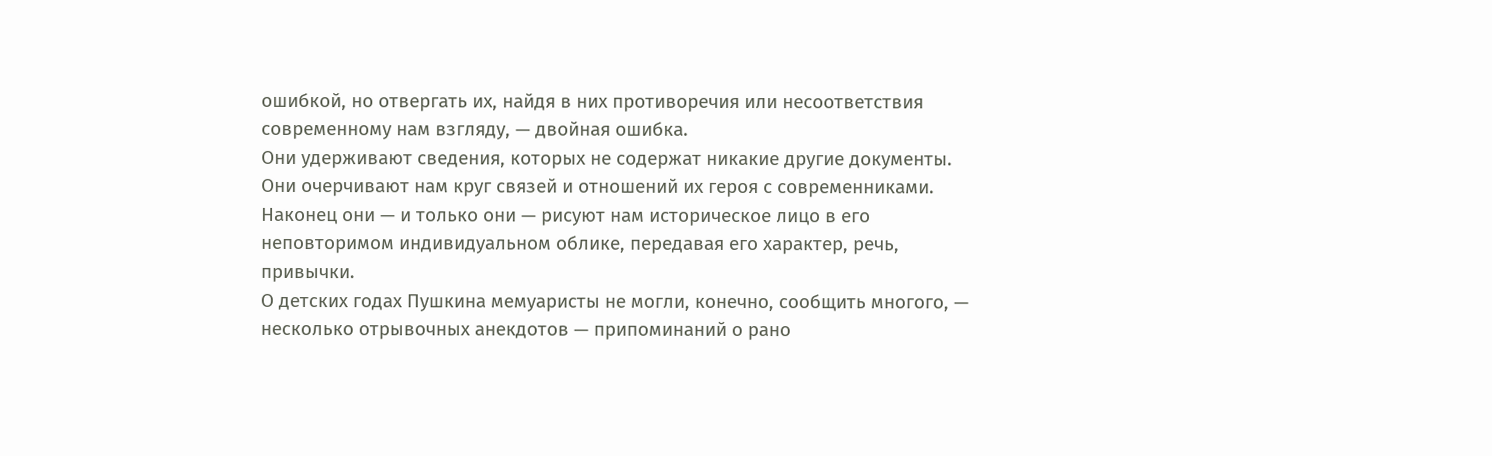ошибкой, но отвергать их, найдя в них противоречия или несоответствия современному нам взгляду, — двойная ошибка.
Они удерживают сведения, которых не содержат никакие другие документы.
Они очерчивают нам круг связей и отношений их героя с современниками.
Наконец они — и только они — рисуют нам историческое лицо в его неповторимом индивидуальном облике, передавая его характер, речь, привычки.
О детских годах Пушкина мемуаристы не могли, конечно, сообщить многого, — несколько отрывочных анекдотов — припоминаний о рано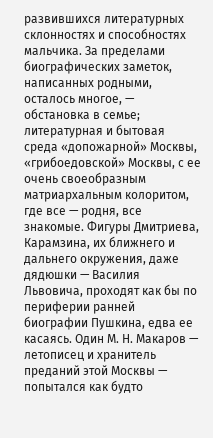развившихся литературных склонностях и способностях мальчика. За пределами биографических заметок, написанных родными, осталось многое, — обстановка в семье; литературная и бытовая среда «допожарной» Москвы, «грибоедовской» Москвы, с ее очень своеобразным матриархальным колоритом, где все — родня, все знакомые. Фигуры Дмитриева, Карамзина, их ближнего и дальнего окружения, даже дядюшки — Василия Львовича, проходят как бы по периферии ранней биографии Пушкина, едва ее касаясь. Один М. Н. Макаров — летописец и хранитель преданий этой Москвы — попытался как будто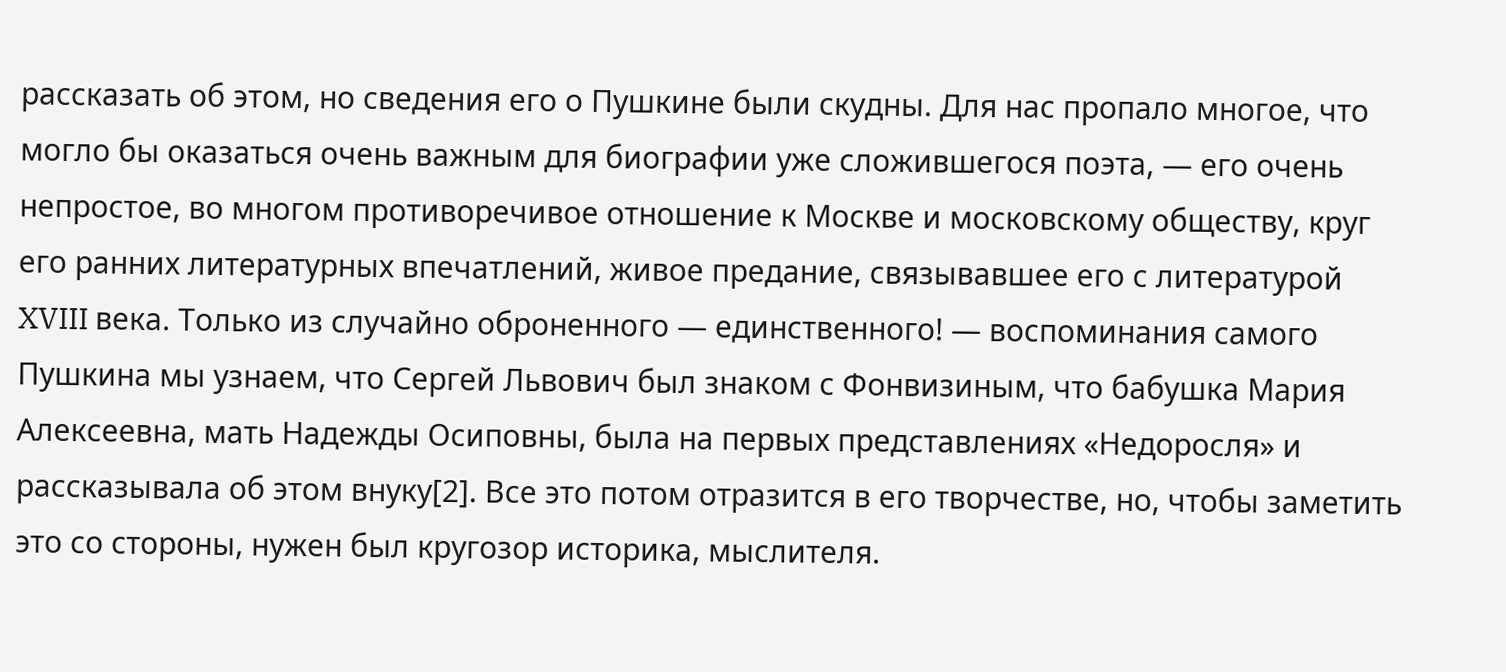рассказать об этом, но сведения его о Пушкине были скудны. Для нас пропало многое, что могло бы оказаться очень важным для биографии уже сложившегося поэта, — его очень непростое, во многом противоречивое отношение к Москве и московскому обществу, круг его ранних литературных впечатлений, живое предание, связывавшее его с литературой XVIII века. Только из случайно оброненного — единственного! — воспоминания самого Пушкина мы узнаем, что Сергей Львович был знаком с Фонвизиным, что бабушка Мария Алексеевна, мать Надежды Осиповны, была на первых представлениях «Недоросля» и рассказывала об этом внуку[2]. Все это потом отразится в его творчестве, но, чтобы заметить это со стороны, нужен был кругозор историка, мыслителя.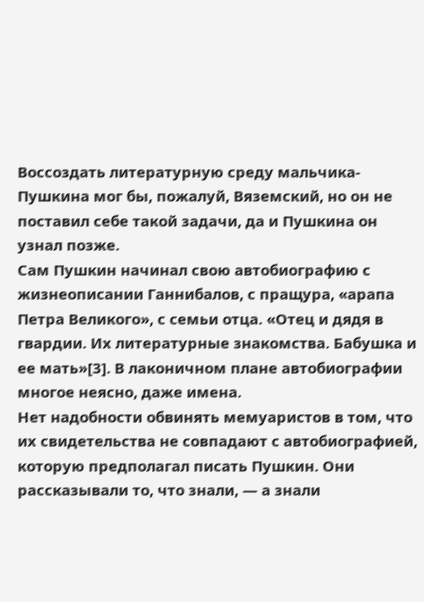Воссоздать литературную среду мальчика-Пушкина мог бы, пожалуй, Вяземский, но он не поставил себе такой задачи, да и Пушкина он узнал позже.
Сам Пушкин начинал свою автобиографию с жизнеописании Ганнибалов, с пращура, «арапа Петра Великого», с семьи отца. «Отец и дядя в гвардии. Их литературные знакомства. Бабушка и ее мать»[3]. В лаконичном плане автобиографии многое неясно, даже имена.
Нет надобности обвинять мемуаристов в том, что их свидетельства не совпадают с автобиографией, которую предполагал писать Пушкин. Они рассказывали то, что знали, — а знали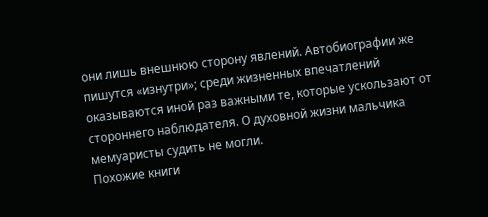они лишь внешнюю сторону явлений. Автобиографии же пишутся «изнутри»; среди жизненных впечатлений оказываются иной раз важными те, которые ускользают от стороннего наблюдателя. О духовной жизни мальчика мемуаристы судить не могли.
Похожие книги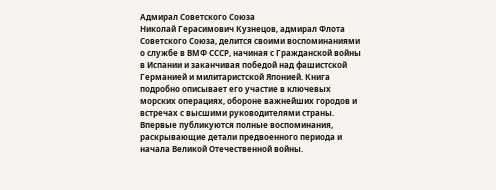Адмирал Советского Союза
Николай Герасимович Кузнецов, адмирал Флота Советского Союза, делится своими воспоминаниями о службе в ВМФ СССР, начиная с Гражданской войны в Испании и заканчивая победой над фашистской Германией и милитаристской Японией. Книга подробно описывает его участие в ключевых морских операциях, обороне важнейших городов и встречах с высшими руководителями страны. Впервые публикуются полные воспоминания, раскрывающие детали предвоенного периода и начала Великой Отечественной войны.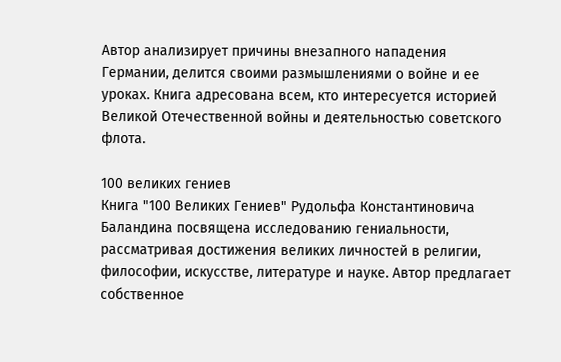Автор анализирует причины внезапного нападения Германии, делится своими размышлениями о войне и ее уроках. Книга адресована всем, кто интересуется историей Великой Отечественной войны и деятельностью советского флота.

100 великих гениев
Книга "100 Великих Гениев" Рудольфа Константиновича Баландина посвящена исследованию гениальности, рассматривая достижения великих личностей в религии, философии, искусстве, литературе и науке. Автор предлагает собственное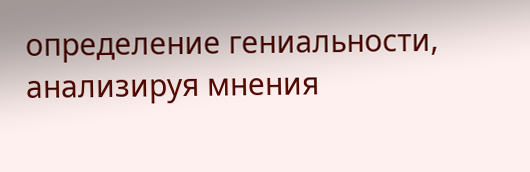определение гениальности, анализируя мнения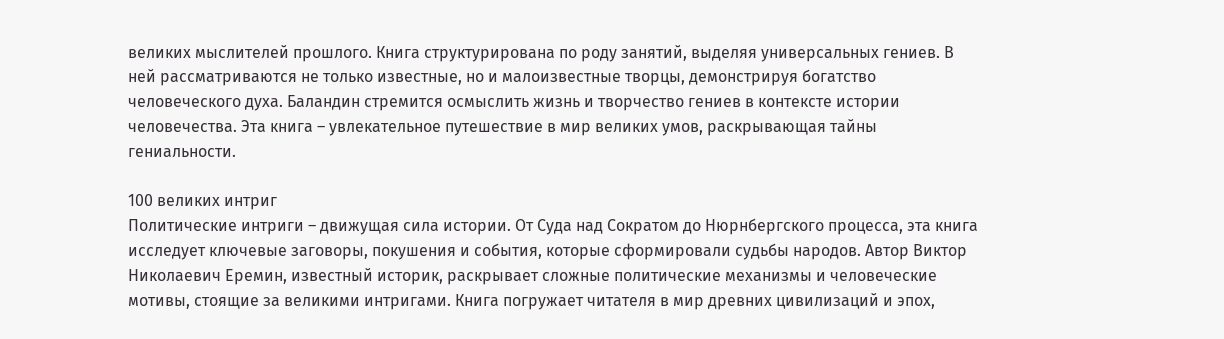великих мыслителей прошлого. Книга структурирована по роду занятий, выделяя универсальных гениев. В ней рассматриваются не только известные, но и малоизвестные творцы, демонстрируя богатство человеческого духа. Баландин стремится осмыслить жизнь и творчество гениев в контексте истории человечества. Эта книга – увлекательное путешествие в мир великих умов, раскрывающая тайны гениальности.

100 великих интриг
Политические интриги – движущая сила истории. От Суда над Сократом до Нюрнбергского процесса, эта книга исследует ключевые заговоры, покушения и события, которые сформировали судьбы народов. Автор Виктор Николаевич Еремин, известный историк, раскрывает сложные политические механизмы и человеческие мотивы, стоящие за великими интригами. Книга погружает читателя в мир древних цивилизаций и эпох,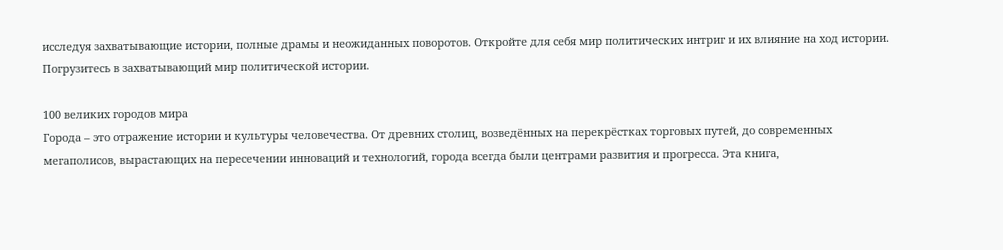исследуя захватывающие истории, полные драмы и неожиданных поворотов. Откройте для себя мир политических интриг и их влияние на ход истории. Погрузитесь в захватывающий мир политической истории.

100 великих городов мира
Города – это отражение истории и культуры человечества. От древних столиц, возведённых на перекрёстках торговых путей, до современных мегаполисов, вырастающих на пересечении инноваций и технологий, города всегда были центрами развития и прогресса. Эта книга,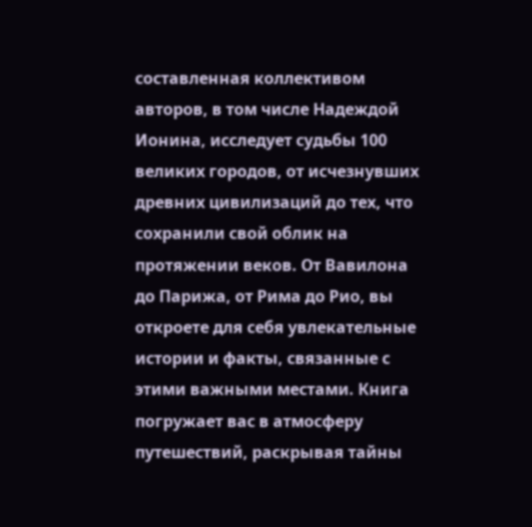составленная коллективом авторов, в том числе Надеждой Ионина, исследует судьбы 100 великих городов, от исчезнувших древних цивилизаций до тех, что сохранили свой облик на протяжении веков. От Вавилона до Парижа, от Рима до Рио, вы откроете для себя увлекательные истории и факты, связанные с этими важными местами. Книга погружает вас в атмосферу путешествий, раскрывая тайны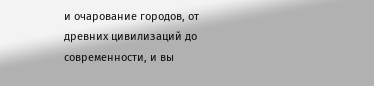и очарование городов, от древних цивилизаций до современности, и вы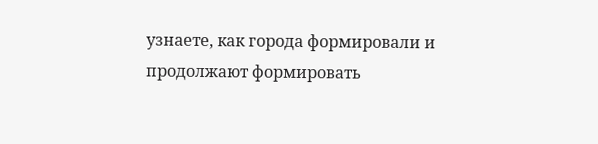узнаете, как города формировали и продолжают формировать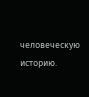человеческую историю.